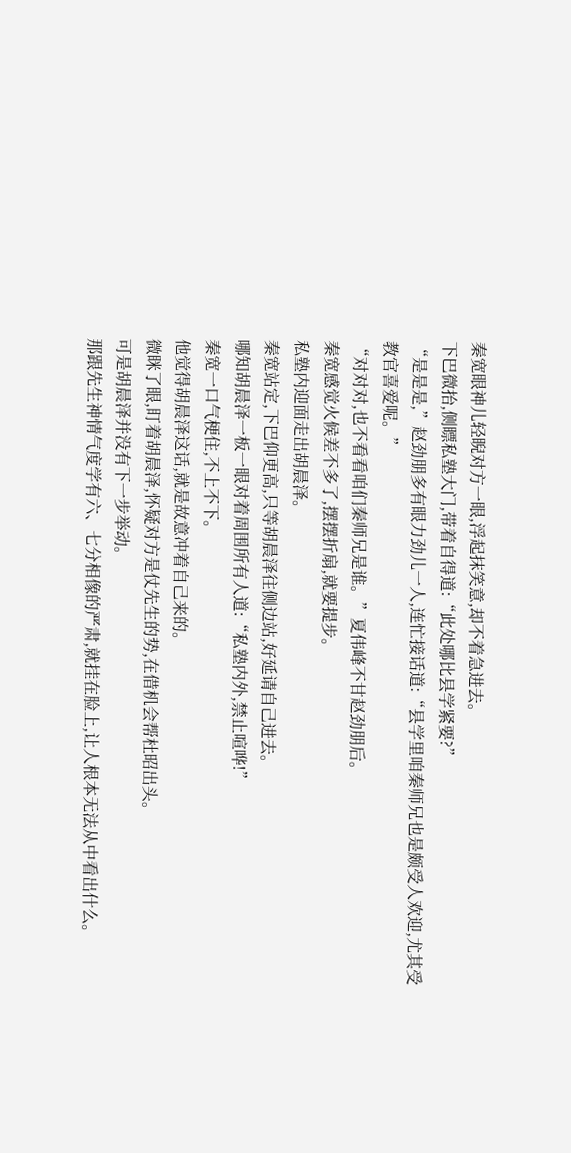秦宽眼神儿轻睨对方一眼,浮起抹笑意,却不着急进去。
下巴微抬,侧瞟私塾大门,带着自得道:“此处哪比县学紧要?”
“是是是,”赵劲朋多有眼力劲儿一人,连忙接话道:“县学里咱秦师兄也是颇受人欢迎,尤其受教官喜爱呢。”
“对对对,也不看看咱们秦师兄是谁。”夏伟峰不甘赵劲朋后。
秦宽感觉火候差不多了,摆摆折扇,就要提步。
私塾内迎面走出胡晨泽。
秦宽站定,下巴仰更高,只等胡晨泽往侧边站,好延请自己进去。
哪知胡晨泽一板一眼对着周围所有人道:“私塾内外,禁止喧哗!”
秦宽一口气梗住,不上不下。
他觉得胡晨泽这话,就是故意冲着自己来的。
微眯了眼,盯着胡晨泽,怀疑对方是仗先生的势,在借机会帮杜昭出头。
可是胡晨泽并没有下一步举动。
那跟先生神情气度学有六、七分相像的严肃,就挂在脸上,让人根本无法从中看出什么。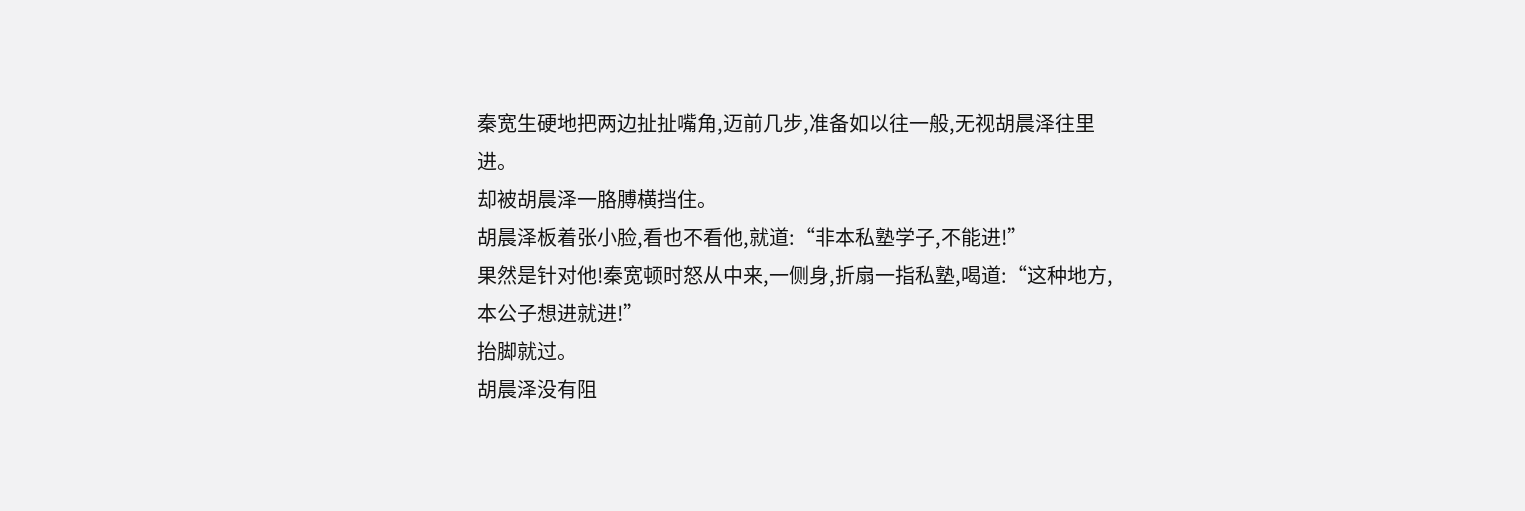秦宽生硬地把两边扯扯嘴角,迈前几步,准备如以往一般,无视胡晨泽往里进。
却被胡晨泽一胳膊横挡住。
胡晨泽板着张小脸,看也不看他,就道:“非本私塾学子,不能进!”
果然是针对他!秦宽顿时怒从中来,一侧身,折扇一指私塾,喝道:“这种地方,本公子想进就进!”
抬脚就过。
胡晨泽没有阻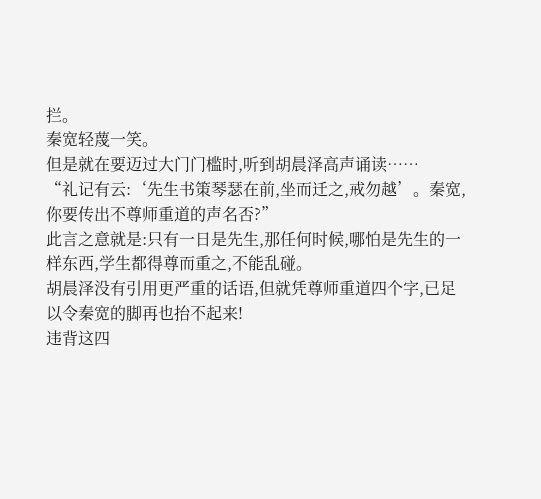拦。
秦宽轻蔑一笑。
但是就在要迈过大门门槛时,听到胡晨泽高声诵读……
“礼记有云:‘先生书策琴瑟在前,坐而迁之,戒勿越’。秦宽,你要传出不尊师重道的声名否?”
此言之意就是:只有一日是先生,那任何时候,哪怕是先生的一样东西,学生都得尊而重之,不能乱碰。
胡晨泽没有引用更严重的话语,但就凭尊师重道四个字,已足以令秦宽的脚再也抬不起来!
违背这四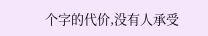个字的代价,没有人承受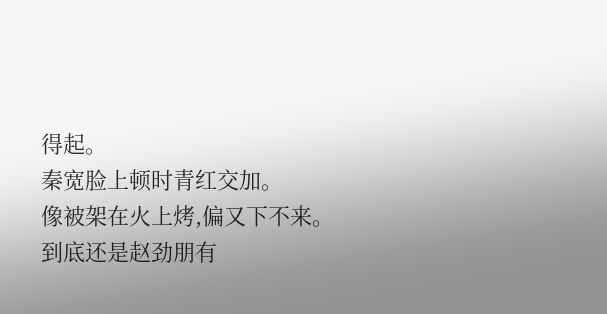得起。
秦宽脸上顿时青红交加。
像被架在火上烤,偏又下不来。
到底还是赵劲朋有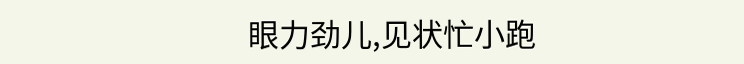眼力劲儿,见状忙小跑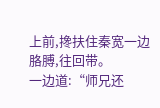上前,搀扶住秦宽一边胳膊,往回带。
一边道:“师兄还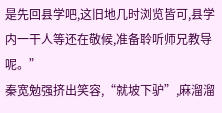是先回县学吧,这旧地几时浏览皆可,县学内一干人等还在敬候,准备聆听师兄教导呢。”
秦宽勉强挤出笑容,“就坡下驴”,麻溜溜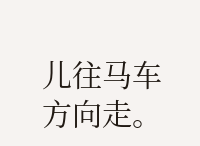儿往马车方向走。